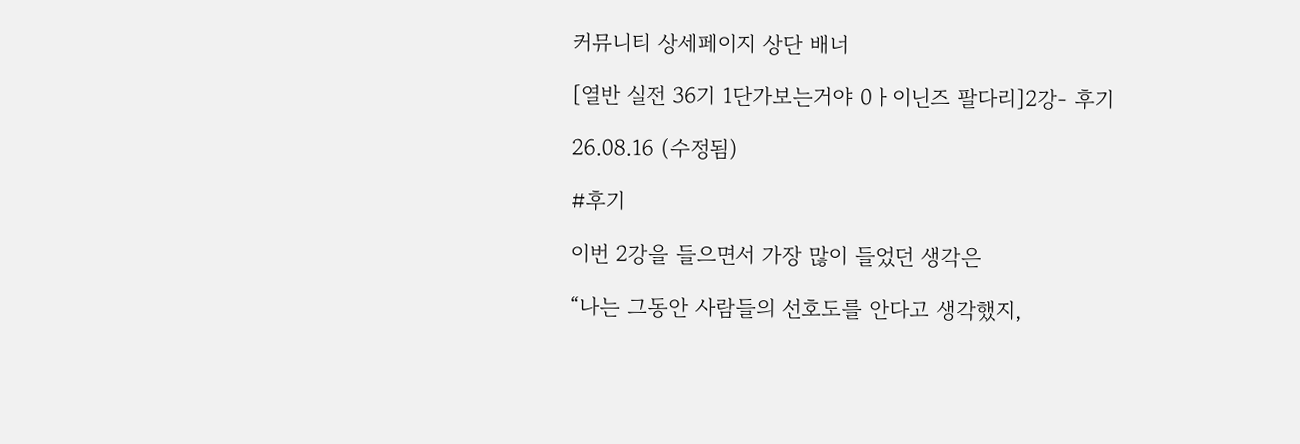커뮤니티 상세페이지 상단 배너

[열반 실전 36기 1단가보는거야 0ㅏ이닌즈 팔다리]2강- 후기

26.08.16 (수정됨)

#후기

이번 2강을 들으면서 가장 많이 들었던 생각은

“나는 그동안 사람들의 선호도를 안다고 생각했지,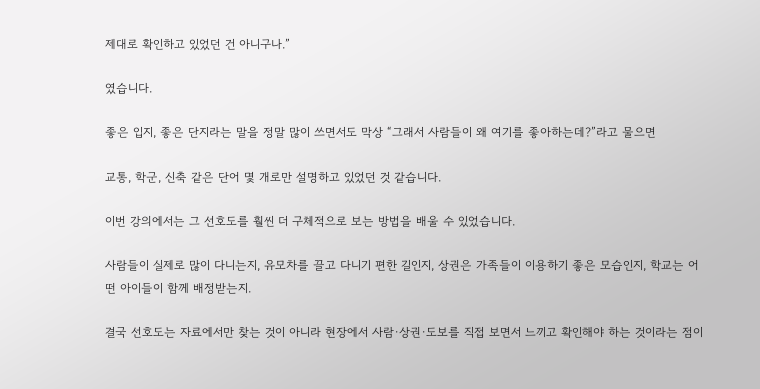제대로 확인하고 있었던 건 아니구나.”

였습니다.

좋은 입지, 좋은 단지라는 말을 정말 많이 쓰면서도 막상 “그래서 사람들이 왜 여기를 좋아하는데?”라고 물으면

교통, 학군, 신축 같은 단어 몇 개로만 설명하고 있었던 것 같습니다.

이번 강의에서는 그 선호도를 훨씬 더 구체적으로 보는 방법을 배울 수 있었습니다.

사람들이 실제로 많이 다니는지, 유모차를 끌고 다니기 편한 길인지, 상권은 가족들이 이용하기 좋은 모습인지, 학교는 어떤 아이들이 함께 배정받는지.

결국 선호도는 자료에서만 찾는 것이 아니라 현장에서 사람·상권·도보를 직접 보면서 느끼고 확인해야 하는 것이라는 점이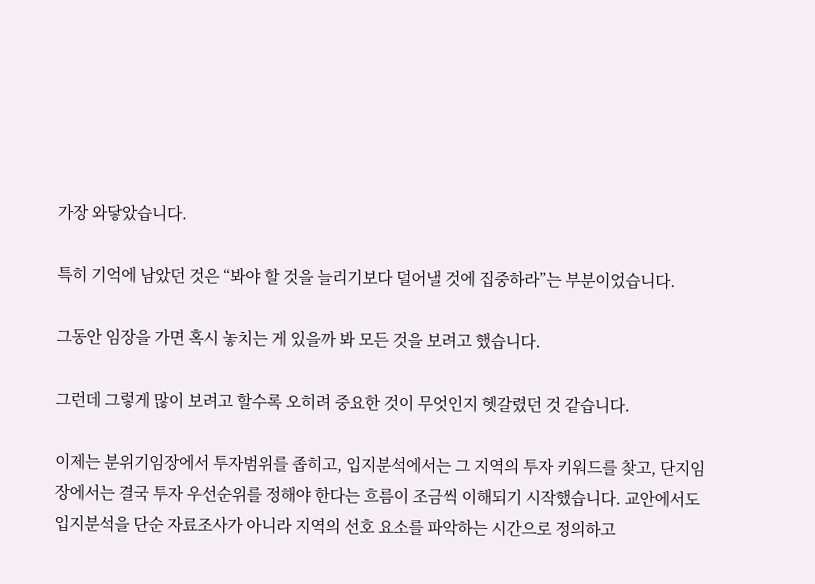가장 와닿았습니다.

특히 기억에 남았던 것은 “봐야 할 것을 늘리기보다 덜어낼 것에 집중하라”는 부분이었습니다.

그동안 임장을 가면 혹시 놓치는 게 있을까 봐 모든 것을 보려고 했습니다.

그런데 그렇게 많이 보려고 할수록 오히려 중요한 것이 무엇인지 헷갈렸던 것 같습니다.

이제는 분위기임장에서 투자범위를 좁히고, 입지분석에서는 그 지역의 투자 키워드를 찾고, 단지임장에서는 결국 투자 우선순위를 정해야 한다는 흐름이 조금씩 이해되기 시작했습니다. 교안에서도 입지분석을 단순 자료조사가 아니라 지역의 선호 요소를 파악하는 시간으로 정의하고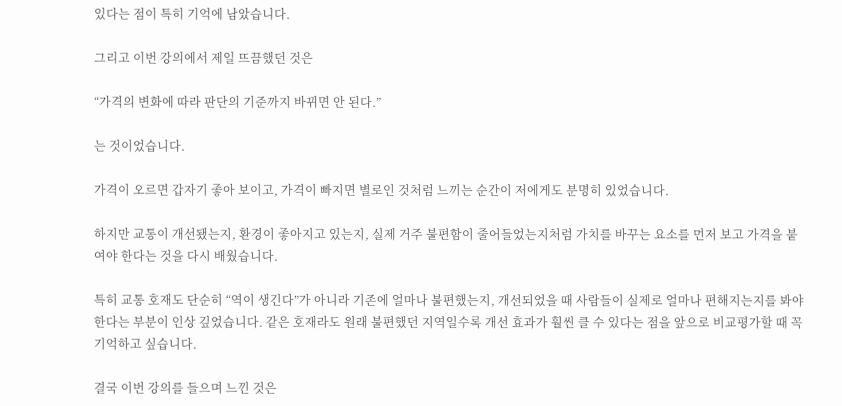있다는 점이 특히 기억에 남았습니다.

그리고 이번 강의에서 제일 뜨끔했던 것은

“가격의 변화에 따라 판단의 기준까지 바뀌면 안 된다.”

는 것이었습니다.

가격이 오르면 갑자기 좋아 보이고, 가격이 빠지면 별로인 것처럼 느끼는 순간이 저에게도 분명히 있었습니다.

하지만 교통이 개선됐는지, 환경이 좋아지고 있는지, 실제 거주 불편함이 줄어들었는지처럼 가치를 바꾸는 요소를 먼저 보고 가격을 붙여야 한다는 것을 다시 배웠습니다.

특히 교통 호재도 단순히 “역이 생긴다”가 아니라 기존에 얼마나 불편했는지, 개선되었을 때 사람들이 실제로 얼마나 편해지는지를 봐야 한다는 부분이 인상 깊었습니다. 같은 호재라도 원래 불편했던 지역일수록 개선 효과가 훨씬 클 수 있다는 점을 앞으로 비교평가할 때 꼭 기억하고 싶습니다.

결국 이번 강의를 들으며 느낀 것은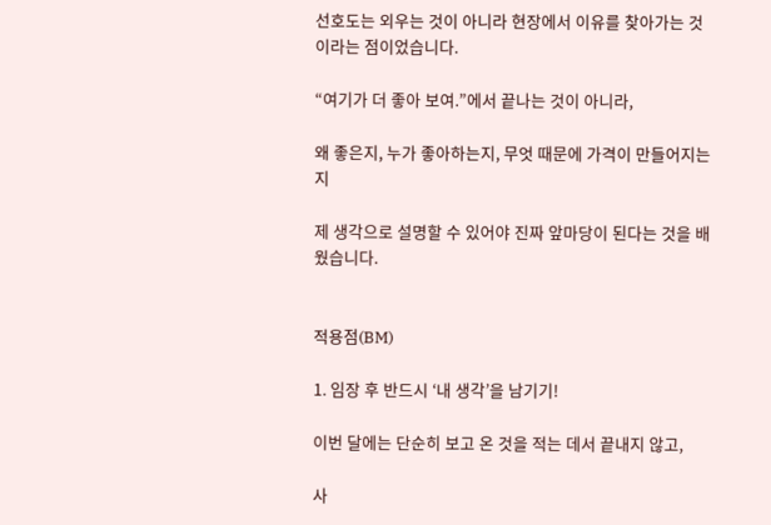선호도는 외우는 것이 아니라 현장에서 이유를 찾아가는 것이라는 점이었습니다.

“여기가 더 좋아 보여.”에서 끝나는 것이 아니라,

왜 좋은지, 누가 좋아하는지, 무엇 때문에 가격이 만들어지는지

제 생각으로 설명할 수 있어야 진짜 앞마당이 된다는 것을 배웠습니다.


적용점(BM)

1. 임장 후 반드시 ‘내 생각’을 남기기!

이번 달에는 단순히 보고 온 것을 적는 데서 끝내지 않고,

사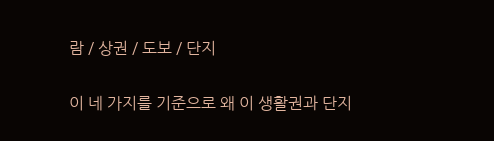람 / 상권 / 도보 / 단지

이 네 가지를 기준으로 왜 이 생활권과 단지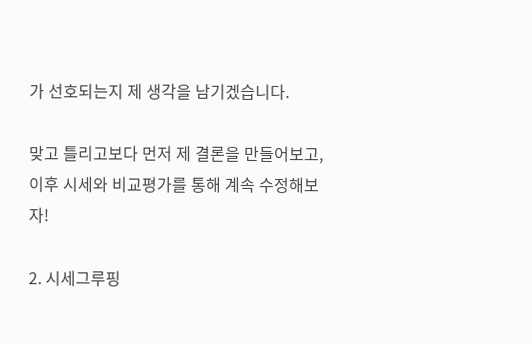가 선호되는지 제 생각을 남기겠습니다.

맞고 틀리고보다 먼저 제 결론을 만들어보고, 이후 시세와 비교평가를 통해 계속 수정해보자!

2. 시세그루핑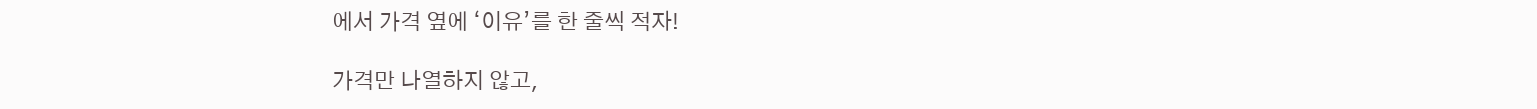에서 가격 옆에 ‘이유’를 한 줄씩 적자!

가격만 나열하지 않고,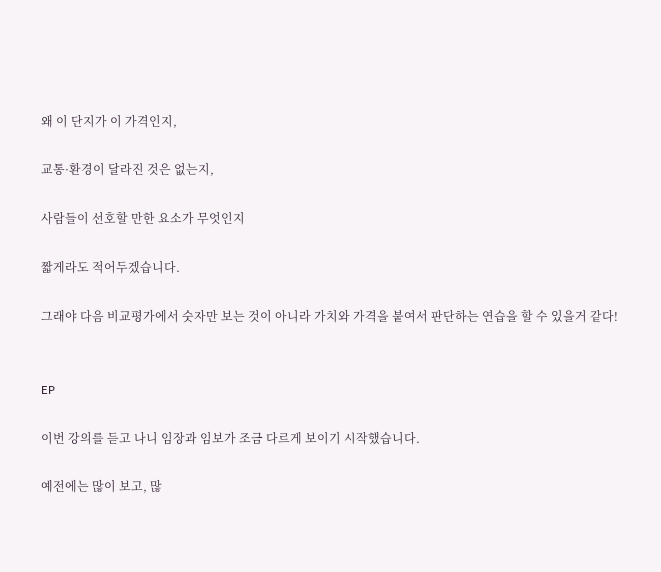왜 이 단지가 이 가격인지,

교통·환경이 달라진 것은 없는지,

사람들이 선호할 만한 요소가 무엇인지

짧게라도 적어두겠습니다.

그래야 다음 비교평가에서 숫자만 보는 것이 아니라 가치와 가격을 붙여서 판단하는 연습을 할 수 있을거 같다!


EP

이번 강의를 듣고 나니 임장과 임보가 조금 다르게 보이기 시작했습니다.

예전에는 많이 보고, 많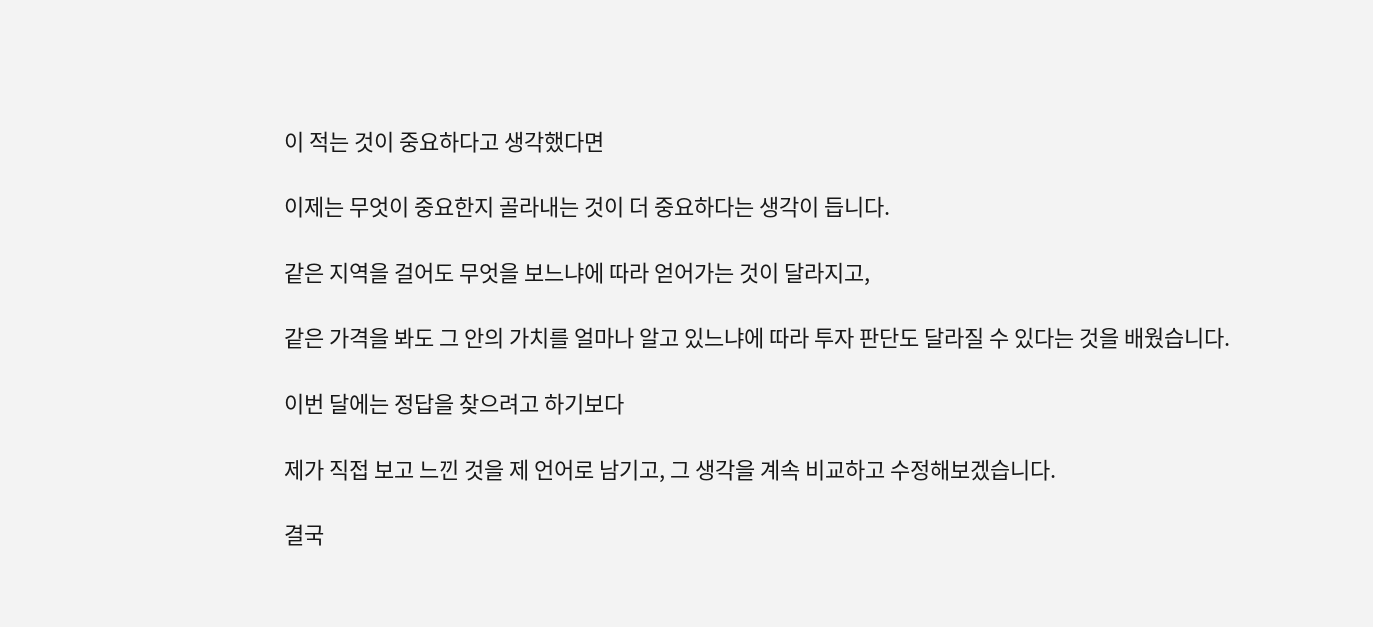이 적는 것이 중요하다고 생각했다면

이제는 무엇이 중요한지 골라내는 것이 더 중요하다는 생각이 듭니다.

같은 지역을 걸어도 무엇을 보느냐에 따라 얻어가는 것이 달라지고,

같은 가격을 봐도 그 안의 가치를 얼마나 알고 있느냐에 따라 투자 판단도 달라질 수 있다는 것을 배웠습니다.

이번 달에는 정답을 찾으려고 하기보다

제가 직접 보고 느낀 것을 제 언어로 남기고, 그 생각을 계속 비교하고 수정해보겠습니다.

결국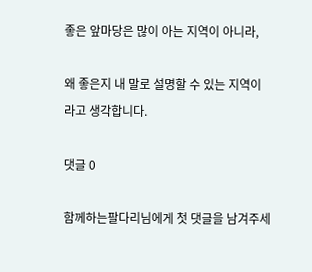좋은 앞마당은 많이 아는 지역이 아니라,

왜 좋은지 내 말로 설명할 수 있는 지역이라고 생각합니다.

댓글 0

함께하는팔다리님에게 첫 댓글을 남겨주세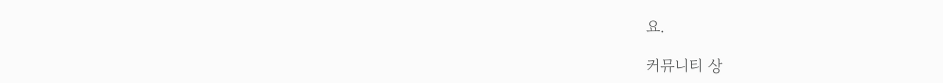요.

커뮤니티 상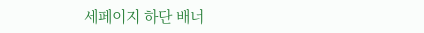세페이지 하단 배너